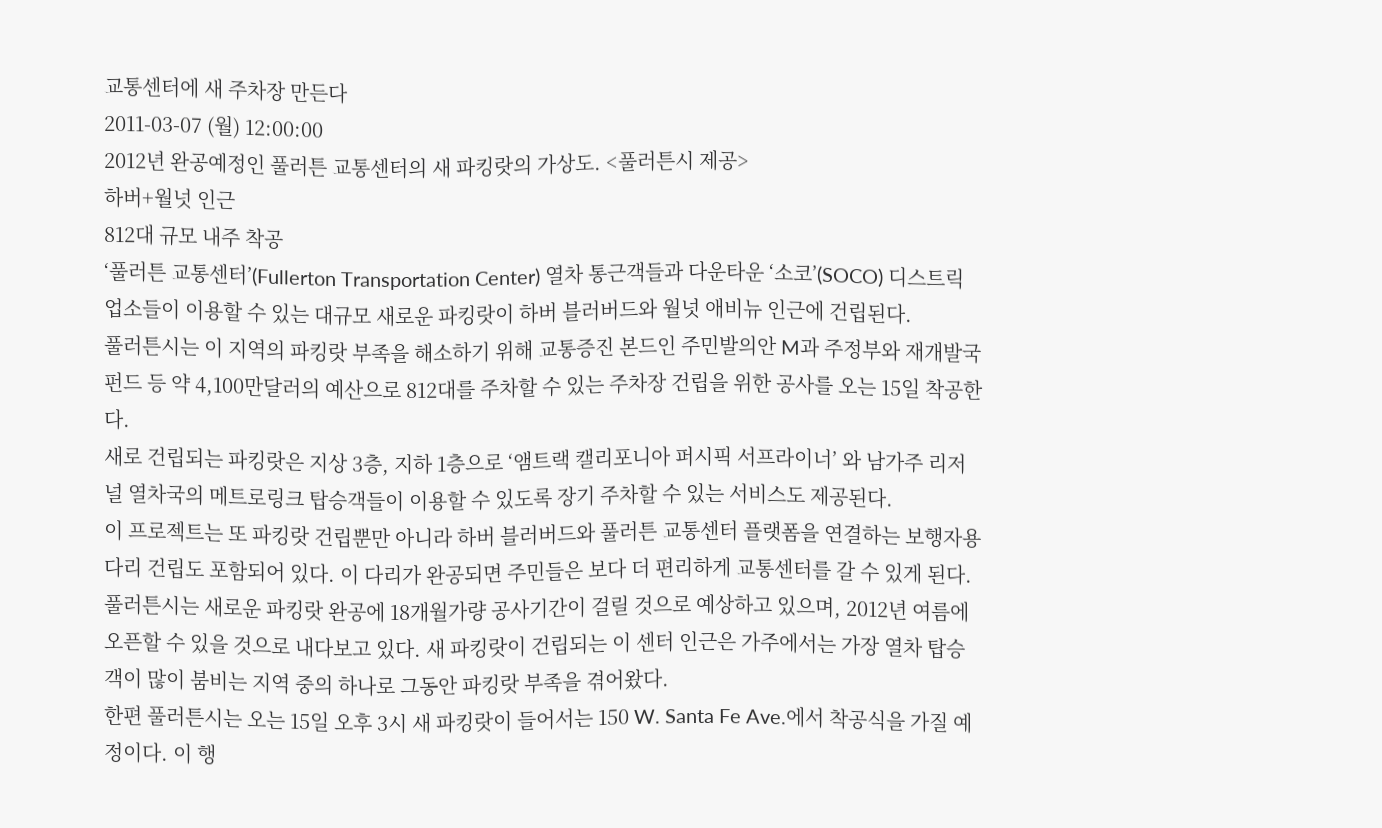교통센터에 새 주차장 만든다
2011-03-07 (월) 12:00:00
2012년 완공예정인 풀러튼 교통센터의 새 파킹랏의 가상도. <풀러튼시 제공>
하버+월넛 인근
812대 규모 내주 착공
‘풀러튼 교통센터’(Fullerton Transportation Center) 열차 통근객들과 다운타운 ‘소코’(SOCO) 디스트릭 업소들이 이용할 수 있는 대규모 새로운 파킹랏이 하버 블러버드와 월넛 애비뉴 인근에 건립된다.
풀러튼시는 이 지역의 파킹랏 부족을 해소하기 위해 교통증진 본드인 주민발의안 M과 주정부와 재개발국 펀드 등 약 4,100만달러의 예산으로 812대를 주차할 수 있는 주차장 건립을 위한 공사를 오는 15일 착공한다.
새로 건립되는 파킹랏은 지상 3층, 지하 1층으로 ‘앰트랙 캘리포니아 퍼시픽 서프라이너’ 와 남가주 리저널 열차국의 메트로링크 탑승객들이 이용할 수 있도록 장기 주차할 수 있는 서비스도 제공된다.
이 프로젝트는 또 파킹랏 건립뿐만 아니라 하버 블러버드와 풀러튼 교통센터 플랫폼을 연결하는 보행자용 다리 건립도 포함되어 있다. 이 다리가 완공되면 주민들은 보다 더 편리하게 교통센터를 갈 수 있게 된다.
풀러튼시는 새로운 파킹랏 완공에 18개월가량 공사기간이 걸릴 것으로 예상하고 있으며, 2012년 여름에 오픈할 수 있을 것으로 내다보고 있다. 새 파킹랏이 건립되는 이 센터 인근은 가주에서는 가장 열차 탑승객이 많이 붐비는 지역 중의 하나로 그동안 파킹랏 부족을 겪어왔다.
한편 풀러튼시는 오는 15일 오후 3시 새 파킹랏이 들어서는 150 W. Santa Fe Ave.에서 착공식을 가질 예정이다. 이 행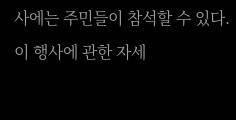사에는 주민들이 참석할 수 있다.
이 행사에 관한 자세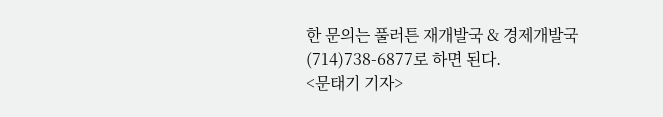한 문의는 풀러튼 재개발국 & 경제개발국 (714)738-6877로 하면 된다.
<문태기 기자>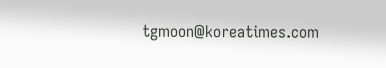tgmoon@koreatimes.com